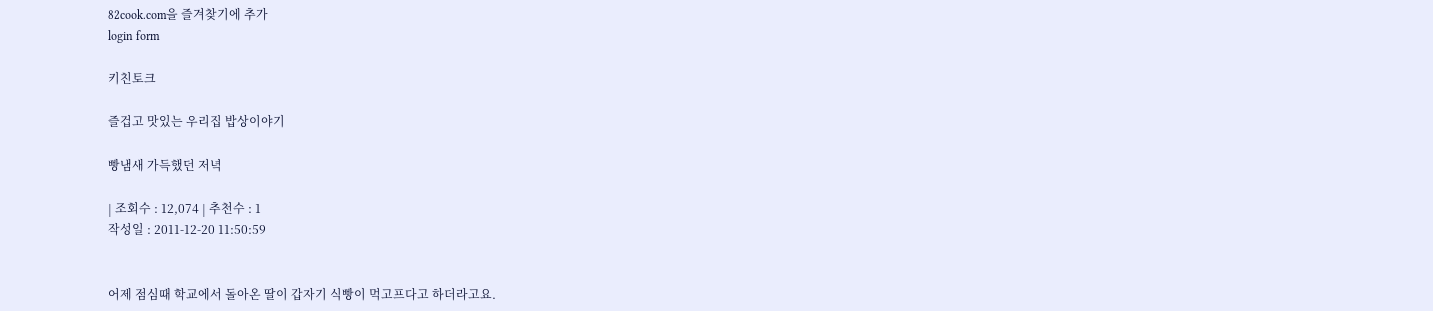82cook.com을 즐겨찾기에 추가
login form

키친토크

즐겁고 맛있는 우리집 밥상이야기

빵냄새 가득했던 저녁

| 조회수 : 12,074 | 추천수 : 1
작성일 : 2011-12-20 11:50:59


어제 점심때 학교에서 돌아온 딸이 갑자기 식빵이 먹고프다고 하더라고요.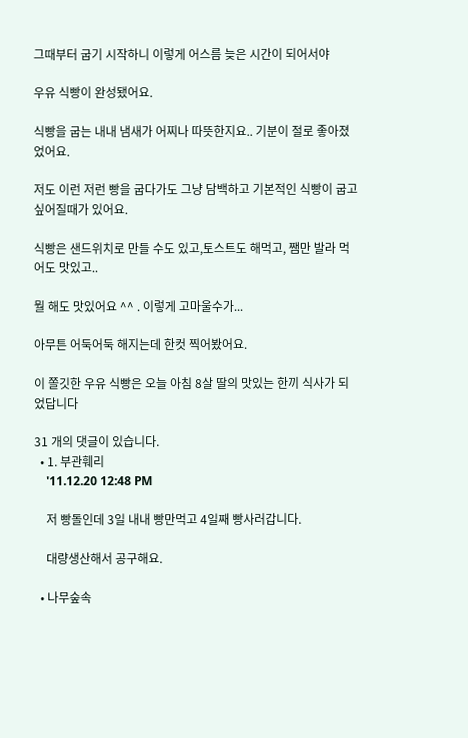그때부터 굽기 시작하니 이렇게 어스름 늦은 시간이 되어서야

우유 식빵이 완성됐어요.

식빵을 굽는 내내 냄새가 어찌나 따뜻한지요.. 기분이 절로 좋아졌었어요.

저도 이런 저런 빵을 굽다가도 그냥 담백하고 기본적인 식빵이 굽고 싶어질때가 있어요.

식빵은 샌드위치로 만들 수도 있고,토스트도 해먹고, 쨈만 발라 먹어도 맛있고..

뭘 해도 맛있어요 ^^ . 이렇게 고마울수가...

아무튼 어둑어둑 해지는데 한컷 찍어봤어요.

이 쫄깃한 우유 식빵은 오늘 아침 8살 딸의 맛있는 한끼 식사가 되었답니다

31 개의 댓글이 있습니다.
  • 1. 부관훼리
    '11.12.20 12:48 PM

    저 빵돌인데 3일 내내 빵만먹고 4일째 빵사러갑니다.

    대량생산해서 공구해요.

  • 나무숲속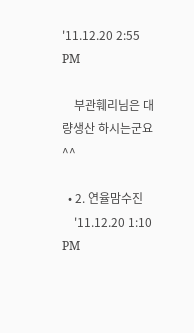'11.12.20 2:55 PM

    부관훼리님은 대량생산 하시는군요 ^^

  • 2. 연율맘수진
    '11.12.20 1:10 PM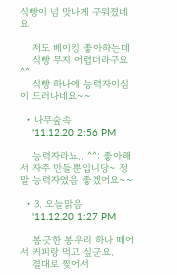식빵이 넘 맛나게 구워졌네요

    저도 베이킹 좋아하는데
    식빵 무지 어렵더라구요^^
    식빵 하나에 능력자이심이 드러나네요~~

  • 나무숲속
    '11.12.20 2:56 PM

    능력자라뇨.. ^^: 좋아해서 자주 만들뿐입니당~ 정말 능력자였음 좋겠어요~~

  • 3. 오늘맑음
    '11.12.20 1:27 PM

    봉긋한 봉우리 하나 떼어서 커피랑 먹고 싶군요.
    결대로 찢어서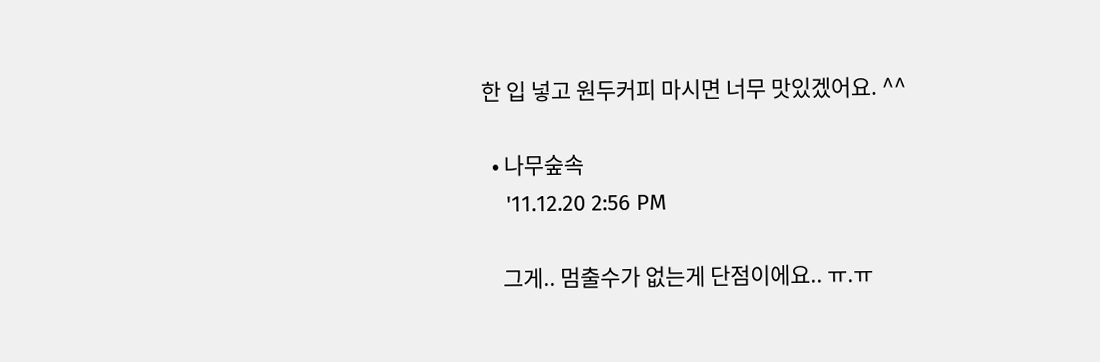한 입 넣고 원두커피 마시면 너무 맛있겠어요. ^^

  • 나무숲속
    '11.12.20 2:56 PM

    그게.. 멈출수가 없는게 단점이에요.. ㅠ.ㅠ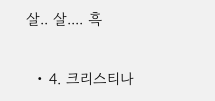살.. 살.... 흑

  • 4. 크리스티나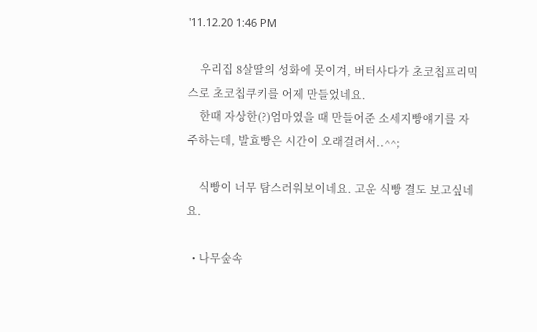'11.12.20 1:46 PM

    우리집 8살딸의 성화에 못이겨, 버터사다가 초코칩프리믹스로 초코칩쿠키를 어제 만들었네요.
    한때 자상한(?)엄마였을 때 만들어준 소세지빵얘기를 자주하는데, 발효빵은 시간이 오래걸려서..^^;

    식빵이 너무 탐스러워보이네요. 고운 식빵 결도 보고싶네요.

  • 나무숲속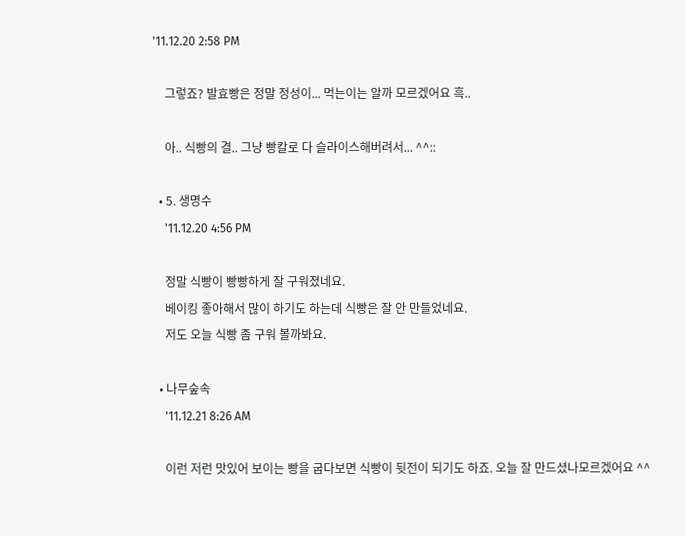'11.12.20 2:58 PM

    그렇죠? 발효빵은 정말 정성이... 먹는이는 알까 모르겠어요 흑..

    아.. 식빵의 결.. 그냥 빵칼로 다 슬라이스해버려서... ^^::

  • 5. 생명수
    '11.12.20 4:56 PM

    정말 식빵이 빵빵하게 잘 구워졌네요.
    베이킹 좋아해서 많이 하기도 하는데 식빵은 잘 안 만들었네요.
    저도 오늘 식빵 좀 구워 볼까봐요.

  • 나무숲속
    '11.12.21 8:26 AM

    이런 저런 맛있어 보이는 빵을 굽다보면 식빵이 뒷전이 되기도 하죠. 오늘 잘 만드셨나모르겠어요 ^^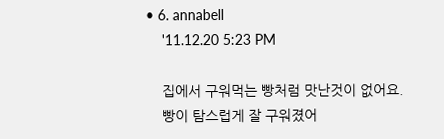• 6. annabell
    '11.12.20 5:23 PM

    집에서 구워먹는 빵처럼 맛난것이 없어요.
    빵이 탐스럽게 잘 구워졌어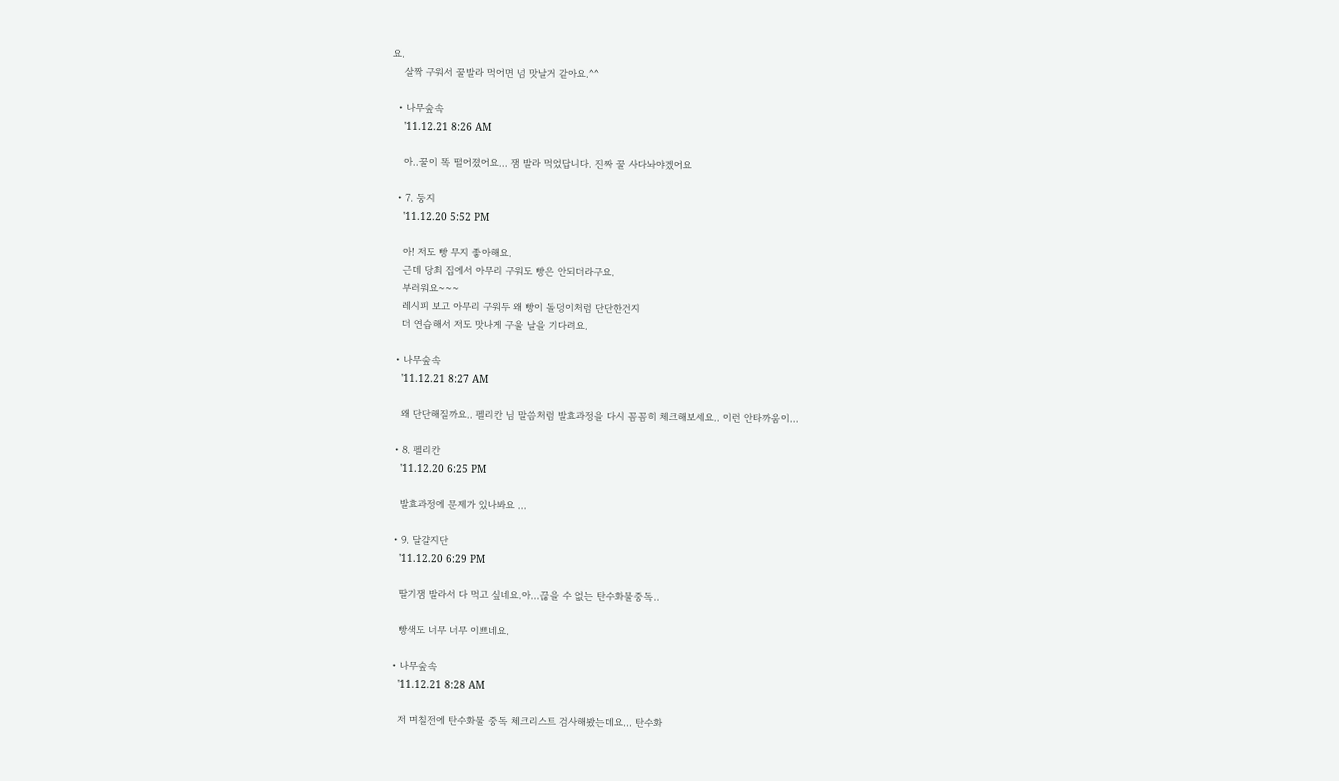요.
    살짝 구워서 꿀발라 먹어면 넘 맛날거 같아요.^^

  • 나무숲속
    '11.12.21 8:26 AM

    아..꿀이 똑 떨어졌어요... 잼 발라 먹었답니다. 진짜 꿀 사다놔야겠어요

  • 7. 둥지
    '11.12.20 5:52 PM

    아! 저도 빵 무지 좋아해요.
    근데 당최 집에서 아무리 구워도 빵은 안되더라구요.
    부러워요~~~
    레시피 보고 아무리 구워두 왜 빵이 돌덩이처럼 단단한건지
    더 연습해서 저도 맛나게 구울 날을 기다려요.

  • 나무숲속
    '11.12.21 8:27 AM

    왜 단단해질까요.. 펠리칸 님 말씀처럼 발효과정을 다시 꼼꼼히 체크해보세요.. 이런 안타까움이...

  • 8. 펠리칸
    '11.12.20 6:25 PM

    발효과정에 문제가 있나봐요 ...

  • 9. 달걀지단
    '11.12.20 6:29 PM

    딸기잼 발라서 다 먹고 싶네요.아...끊을 수 없는 탄수화물중독..

    빵색도 너무 너무 이쁘네요.

  • 나무숲속
    '11.12.21 8:28 AM

    저 며칠전에 탄수화물 중독 체크리스트 검사해봤는데요... 탄수화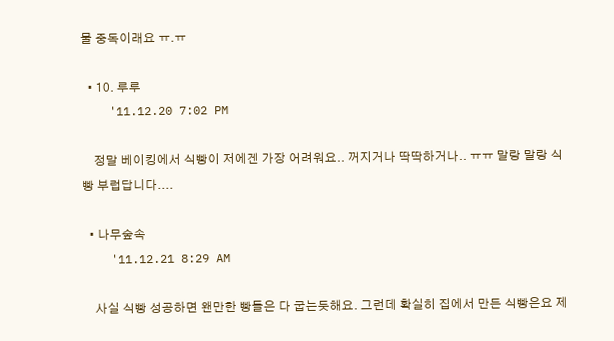물 중독이래요 ㅠ.ㅠ

  • 10. 루루
    '11.12.20 7:02 PM

    정말 베이킹에서 식빵이 저에겐 가장 어려워요.. 꺼지거나 딱딱하거나.. ㅠㅠ 말랑 말랑 식빵 부럽답니다....

  • 나무숲속
    '11.12.21 8:29 AM

    사실 식빵 성공하면 왠만한 빵들은 다 굽는듯해요. 그런데 확실히 집에서 만든 식빵은요 제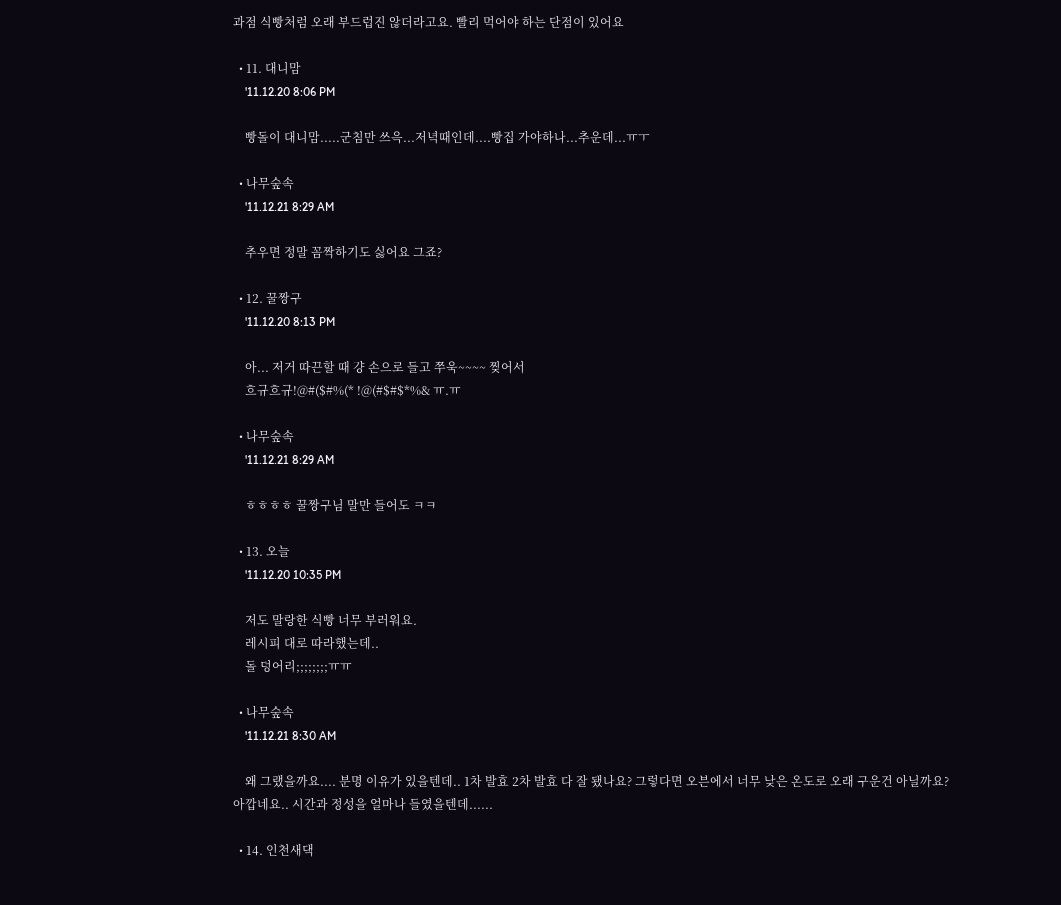과점 식빵처럼 오래 부드럽진 않더라고요. 빨리 먹어야 하는 단점이 있어요

  • 11. 대니맘
    '11.12.20 8:06 PM

    빵돌이 대니맘.....군침만 쓰윽...저녁때인데....빵집 가야하나...추운데...ㅠㅜ

  • 나무숲속
    '11.12.21 8:29 AM

    추우면 정말 꼼짝하기도 싫어요 그죠?

  • 12. 꿀짱구
    '11.12.20 8:13 PM

    아... 저거 따끈할 때 걍 손으로 들고 쭈욱~~~~ 찢어서
    흐규흐규!@#($#%(* !@(#$#$*%& ㅠ.ㅠ

  • 나무숲속
    '11.12.21 8:29 AM

    ㅎㅎㅎㅎ 꿀짱구님 말만 들어도 ㅋㅋ

  • 13. 오늘
    '11.12.20 10:35 PM

    저도 말랑한 식빵 너무 부러워요.
    레시피 대로 따라했는데..
    돌 덩어리;;;;;;;;ㅠㅠ

  • 나무숲속
    '11.12.21 8:30 AM

    왜 그랬을까요.... 분명 이유가 있을텐데.. 1차 발효 2차 발효 다 잘 됐나요? 그렇다면 오븐에서 너무 낮은 온도로 오래 구운건 아닐까요? 아깝네요.. 시간과 정성을 얼마나 들였을텐데......

  • 14. 인천새댁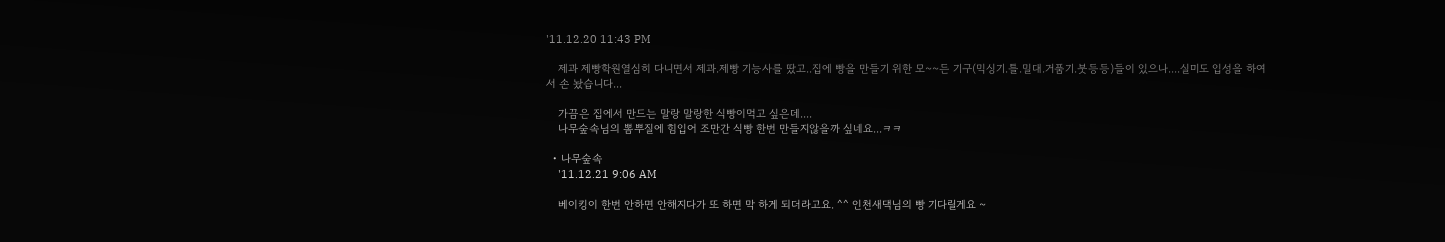'11.12.20 11:43 PM

    제과 제빵학원열심히 다니면서 제과.제빵 기능사를 땄고..집에 빵을 만들기 위한 모~~든 기구(믹싱기.틀.밀대.거품기.붓등등)들이 있으나....실미도 입성을 하여서 손 놨습니다...

    가끔은 집에서 만드는 말랑 말랑한 식빵이먹고 싶은데....
    나무숲속님의 뽐뿌질에 힘입어 조만간 식빵 한번 만들지않을까 싶네요...ㅋㅋ

  • 나무숲속
    '11.12.21 9:06 AM

    베이킹이 한번 안하면 안해지다가 또 하면 막 하게 되더라고요. ^^ 인천새댁님의 빵 기다릴게요 ~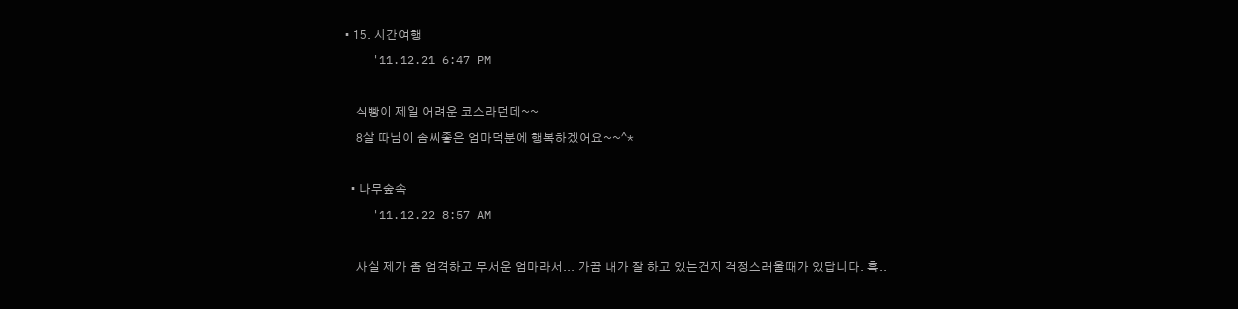• 15. 시간여행
    '11.12.21 6:47 PM

    식빵이 제일 어려운 코스라던데~~
    8살 따님이 솜씨좋은 엄마덕분에 행복하겠어요~~^*

  • 나무숲속
    '11.12.22 8:57 AM

    사실 제가 좀 엄격하고 무서운 엄마라서... 가끔 내가 잘 하고 있는건지 걱정스러울때가 있답니다. 흑..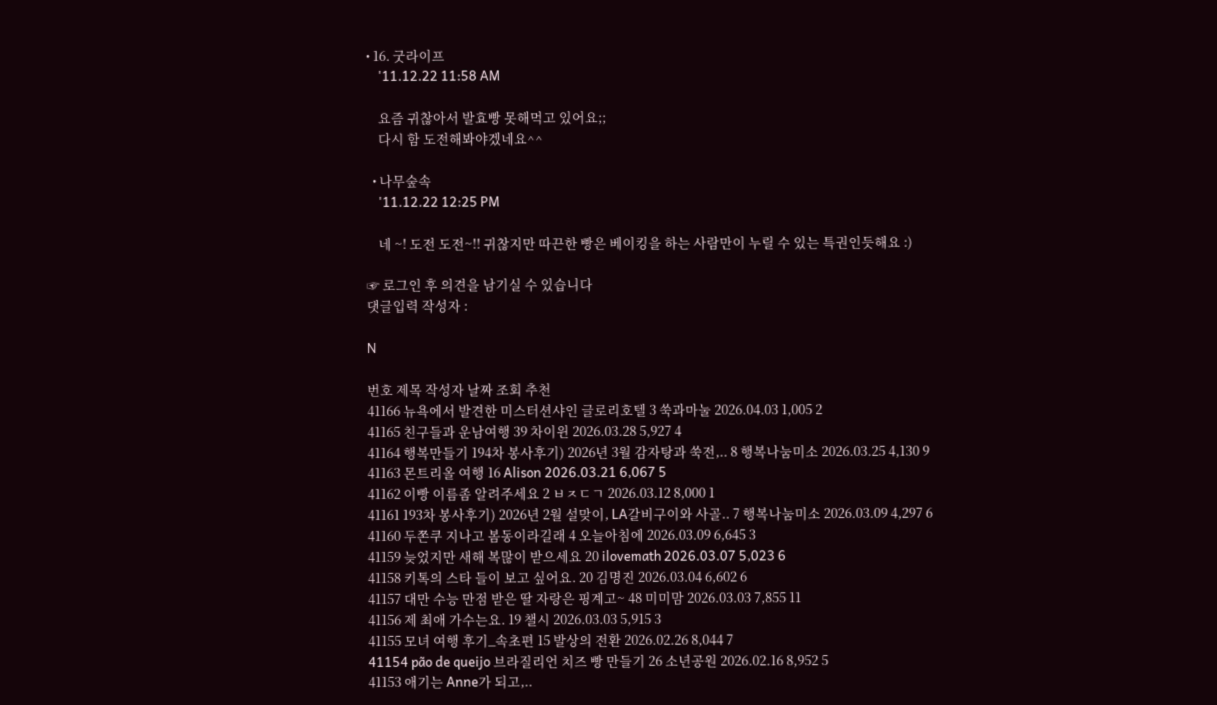• 16. 굿라이프
    '11.12.22 11:58 AM

    요즘 귀찮아서 발효빵 못해먹고 있어요;;
    다시 함 도전해봐야겠네요^^

  • 나무숲속
    '11.12.22 12:25 PM

    네 ~! 도전 도전~!! 귀찮지만 따끈한 빵은 베이킹을 하는 사람만이 누릴 수 있는 특권인듯해요 :)

☞ 로그인 후 의견을 남기실 수 있습니다
댓글입력 작성자 :

N

번호 제목 작성자 날짜 조회 추천
41166 뉴욕에서 발견한 미스터션샤인 글로리호텔 3 쑥과마눌 2026.04.03 1,005 2
41165 친구들과 운남여행 39 차이윈 2026.03.28 5,927 4
41164 행복만들기 194차 봉사후기) 2026년 3월 감자탕과 쑥전,.. 8 행복나눔미소 2026.03.25 4,130 9
41163 몬트리올 여행 16 Alison 2026.03.21 6,067 5
41162 이빵 이름좀 알려주세요 2 ㅂㅈㄷㄱ 2026.03.12 8,000 1
41161 193차 봉사후기) 2026년 2월 설맞이, LA갈비구이와 사골.. 7 행복나눔미소 2026.03.09 4,297 6
41160 두쫀쿠 지나고 봄동이라길래 4 오늘아침에 2026.03.09 6,645 3
41159 늦었지만 새해 복많이 받으세요 20 ilovemath 2026.03.07 5,023 6
41158 키톡의 스타 들이 보고 싶어요. 20 김명진 2026.03.04 6,602 6
41157 대만 수능 만점 받은 딸 자랑은 핑계고~ 48 미미맘 2026.03.03 7,855 11
41156 제 최애 가수는요. 19 챌시 2026.03.03 5,915 3
41155 모녀 여행 후기_속초편 15 발상의 전환 2026.02.26 8,044 7
41154 pão de queijo 브라질리언 치즈 빵 만들기 26 소년공원 2026.02.16 8,952 5
41153 애기는 Anne가 되고,..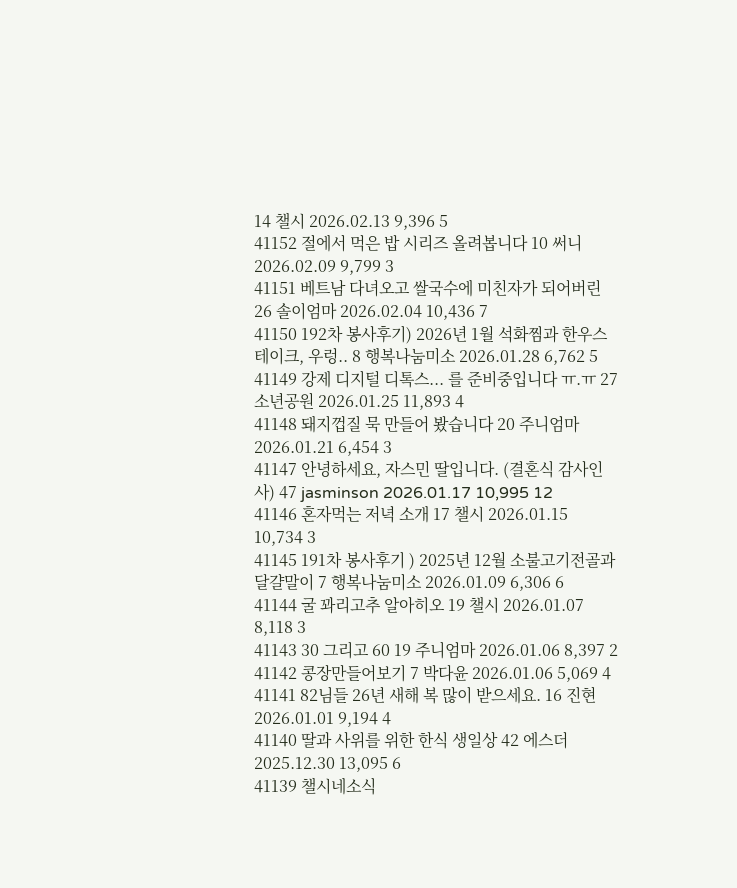14 챌시 2026.02.13 9,396 5
41152 절에서 먹은 밥 시리즈 올려봅니다 10 써니 2026.02.09 9,799 3
41151 베트남 다녀오고 쌀국수에 미친자가 되어버린 26 솔이엄마 2026.02.04 10,436 7
41150 192차 봉사후기) 2026년 1월 석화찜과 한우스테이크, 우렁.. 8 행복나눔미소 2026.01.28 6,762 5
41149 강제 디지털 디톡스... 를 준비중입니다 ㅠ.ㅠ 27 소년공원 2026.01.25 11,893 4
41148 돼지껍질 묵 만들어 봤습니다 20 주니엄마 2026.01.21 6,454 3
41147 안녕하세요, 자스민 딸입니다. (결혼식 감사인사) 47 jasminson 2026.01.17 10,995 12
41146 혼자먹는 저녁 소개 17 챌시 2026.01.15 10,734 3
41145 191차 봉사후기 ) 2025년 12월 소불고기전골과 달걀말이 7 행복나눔미소 2026.01.09 6,306 6
41144 굴 꽈리고추 알아히오 19 챌시 2026.01.07 8,118 3
41143 30 그리고 60 19 주니엄마 2026.01.06 8,397 2
41142 콩장만들어보기 7 박다윤 2026.01.06 5,069 4
41141 82님들 26년 새해 복 많이 받으세요. 16 진현 2026.01.01 9,194 4
41140 딸과 사위를 위한 한식 생일상 42 에스더 2025.12.30 13,095 6
41139 챌시네소식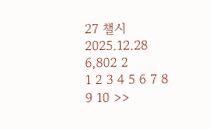27 챌시 2025.12.28 6,802 2
1 2 3 4 5 6 7 8 9 10 >>